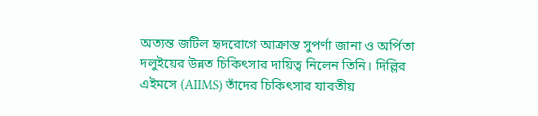অত্যন্ত জটিল হৃদরোগে আক্রান্ত সুপর্ণা জানা ও অর্পিতা দলুইয়ের উন্নত চিকিৎসার দায়িত্ব নিলেন তিনি। দিল্লির এইমসে (AIIMS) তাঁদের চিকিৎসার যাবতীয়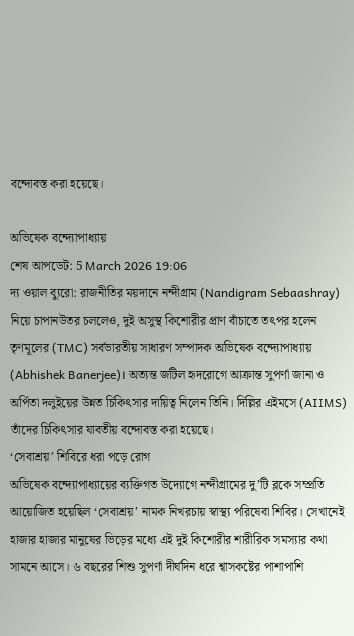বন্দোবস্ত করা হয়েছে।

অভিষেক বন্দ্যোপাধ্যায়
শেষ আপডেট: 5 March 2026 19:06
দ্য ওয়াল ব্যুরো: রাজনীতির ময়দানে নন্দীগ্রাম (Nandigram Sebaashray) নিয়ে চাপানউতর চললেও, দুই অসুস্থ কিশোরীর প্রাণ বাঁচাতে তৎপর হলেন তৃণমূলের (TMC) সর্বভারতীয় সাধারণ সম্পাদক অভিষেক বন্দ্যোপাধ্যায় (Abhishek Banerjee)। অত্যন্ত জটিল হৃদরোগে আক্রান্ত সুপর্ণা জানা ও অর্পিতা দলুইয়ের উন্নত চিকিৎসার দায়িত্ব নিলেন তিনি। দিল্লির এইমসে (AIIMS) তাঁদের চিকিৎসার যাবতীয় বন্দোবস্ত করা হয়েছে।
‘সেবাশ্রয়’ শিবিরে ধরা পড়ে রোগ
অভিষেক বন্দ্যোপাধ্যায়ের ব্যক্তিগত উদ্যোগে নন্দীগ্রামের দু’টি ব্লকে সম্প্রতি আয়োজিত হয়েছিল ‘সেবাশ্রয়’ নামক নিখরচায় স্বাস্থ্য পরিষেবা শিবির। সেখানেই হাজার হাজার মানুষের ভিড়ের মধ্যে এই দুই কিশোরীর শারীরিক সমস্যার কথা সামনে আসে। ৬ বছরের শিশু সুপর্ণা দীর্ঘদিন ধরে শ্বাসকষ্টের পাশাপাশি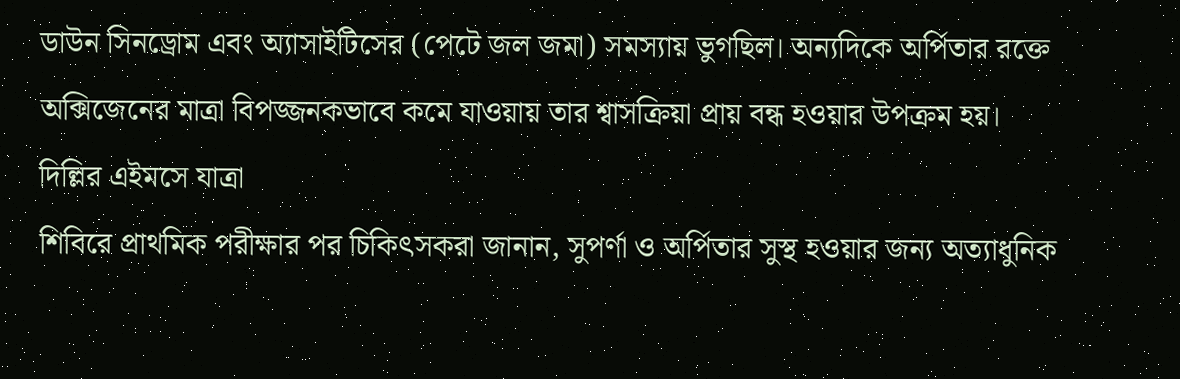ডাউন সিনড্রোম এবং অ্যাসাইটিসের (পেটে জল জমা) সমস্যায় ভুগছিল। অন্যদিকে অর্পিতার রক্তে অক্সিজেনের মাত্রা বিপজ্জনকভাবে কমে যাওয়ায় তার শ্বাসক্রিয়া প্রায় বন্ধ হওয়ার উপক্রম হয়।
দিল্লির এইমসে যাত্রা
শিবিরে প্রাথমিক পরীক্ষার পর চিকিৎসকরা জানান, সুপর্ণা ও অর্পিতার সুস্থ হওয়ার জন্য অত্যাধুনিক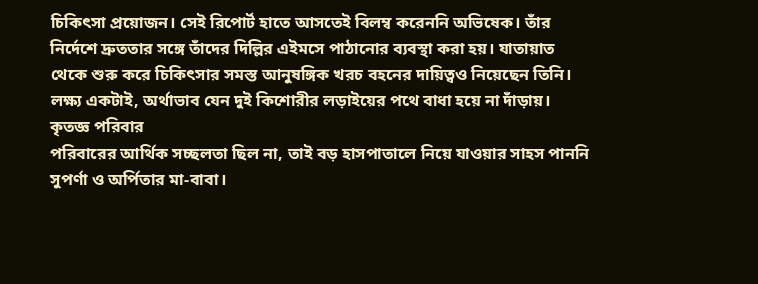চিকিৎসা প্রয়োজন। সেই রিপোর্ট হাতে আসতেই বিলম্ব করেননি অভিষেক। তাঁর নির্দেশে দ্রুততার সঙ্গে তাঁদের দিল্লির এইমসে পাঠানোর ব্যবস্থা করা হয়। যাতায়াত থেকে শুরু করে চিকিৎসার সমস্ত আনুষঙ্গিক খরচ বহনের দায়িত্বও নিয়েছেন তিনি। লক্ষ্য একটাই, অর্থাভাব যেন দুই কিশোরীর লড়াইয়ের পথে বাধা হয়ে না দাঁড়ায়।
কৃতজ্ঞ পরিবার
পরিবারের আর্থিক সচ্ছলতা ছিল না, তাই বড় হাসপাতালে নিয়ে যাওয়ার সাহস পাননি সুপর্ণা ও অর্পিতার মা-বাবা।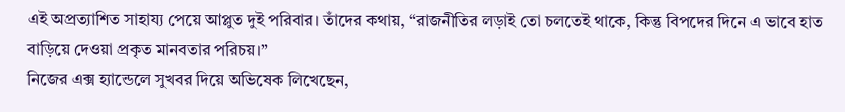এই অপ্রত্যাশিত সাহায্য পেয়ে আপ্লুত দুই পরিবার। তাঁদের কথায়, “রাজনীতির লড়াই তো চলতেই থাকে, কিন্তু বিপদের দিনে এ ভাবে হাত বাড়িয়ে দেওয়া প্রকৃত মানবতার পরিচয়।”
নিজের এক্স হ্যান্ডেলে সুখবর দিয়ে অভিষেক লিখেছেন,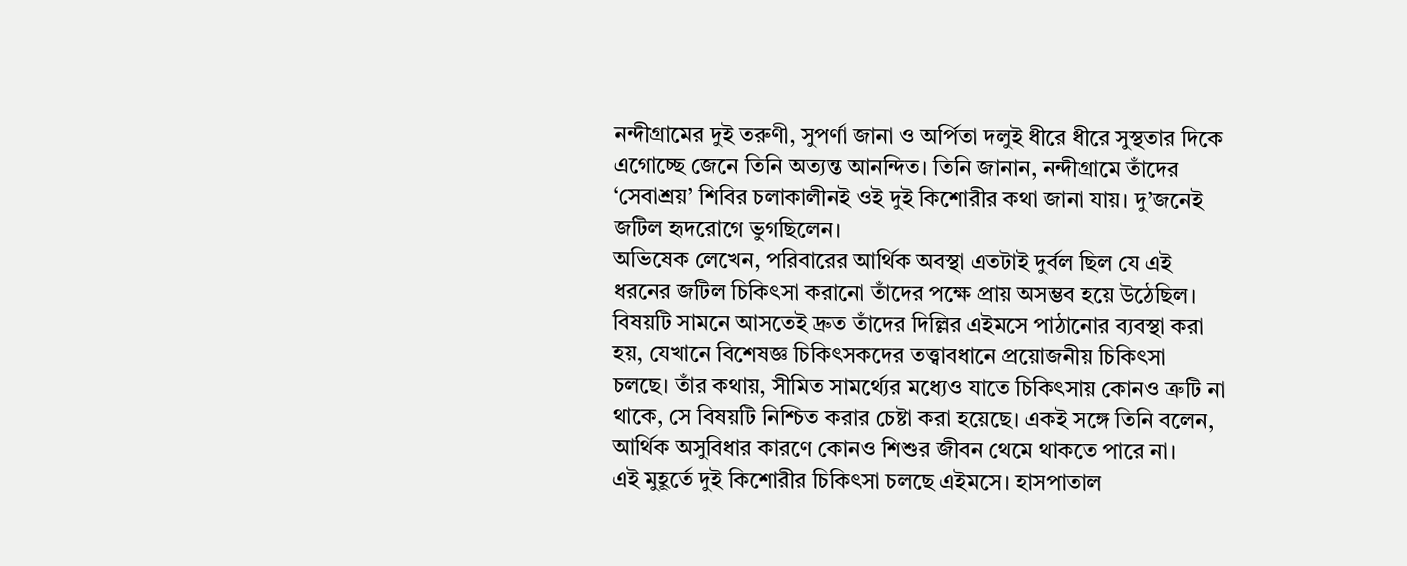নন্দীগ্রামের দুই তরুণী, সুপর্ণা জানা ও অর্পিতা দলুই ধীরে ধীরে সুস্থতার দিকে এগোচ্ছে জেনে তিনি অত্যন্ত আনন্দিত। তিনি জানান, নন্দীগ্রামে তাঁদের ‘সেবাশ্রয়’ শিবির চলাকালীনই ওই দুই কিশোরীর কথা জানা যায়। দু’জনেই জটিল হৃদরোগে ভুগছিলেন।
অভিষেক লেখেন, পরিবারের আর্থিক অবস্থা এতটাই দুর্বল ছিল যে এই ধরনের জটিল চিকিৎসা করানো তাঁদের পক্ষে প্রায় অসম্ভব হয়ে উঠেছিল। বিষয়টি সামনে আসতেই দ্রুত তাঁদের দিল্লির এইমসে পাঠানোর ব্যবস্থা করা হয়, যেখানে বিশেষজ্ঞ চিকিৎসকদের তত্ত্বাবধানে প্রয়োজনীয় চিকিৎসা চলছে। তাঁর কথায়, সীমিত সামর্থ্যের মধ্যেও যাতে চিকিৎসায় কোনও ত্রুটি না থাকে, সে বিষয়টি নিশ্চিত করার চেষ্টা করা হয়েছে। একই সঙ্গে তিনি বলেন, আর্থিক অসুবিধার কারণে কোনও শিশুর জীবন থেমে থাকতে পারে না।
এই মুহূর্তে দুই কিশোরীর চিকিৎসা চলছে এইমসে। হাসপাতাল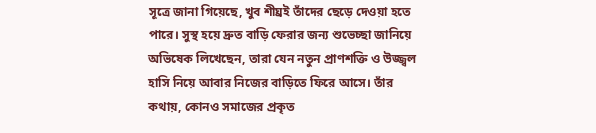সূত্রে জানা গিয়েছে, খুব শীঘ্রই তাঁদের ছেড়ে দেওয়া হতে পারে। সুস্থ হয়ে দ্রুত বাড়ি ফেরার জন্য শুভেচ্ছা জানিয়ে অভিষেক লিখেছেন, তারা যেন নতুন প্রাণশক্তি ও উজ্জ্বল হাসি নিয়ে আবার নিজের বাড়িতে ফিরে আসে। তাঁর কথায়, কোনও সমাজের প্রকৃত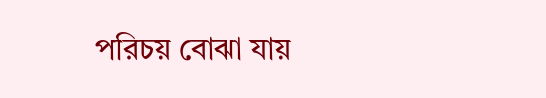পরিচয় বোঝা যায়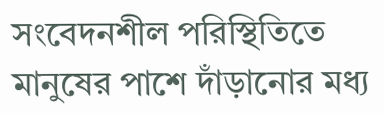সংবেদনশীল পরিস্থিতিতে মানুষের পাশে দাঁড়ানোর মধ্য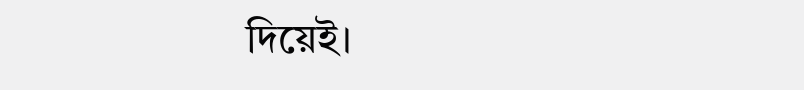দিয়েই।